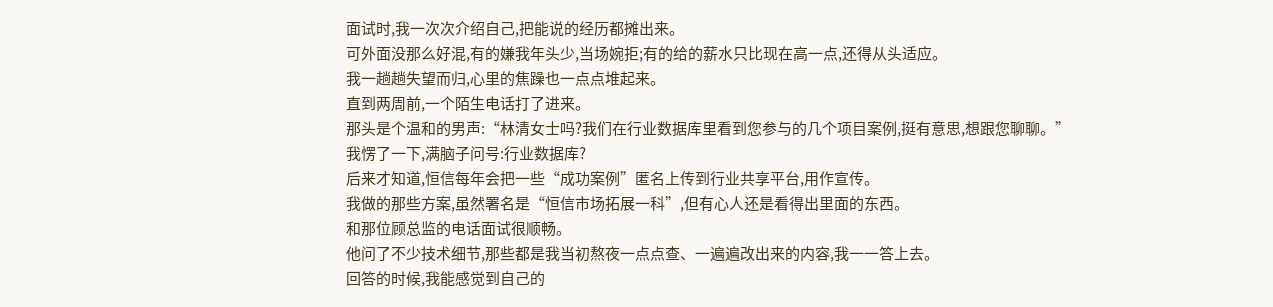面试时,我一次次介绍自己,把能说的经历都摊出来。
可外面没那么好混,有的嫌我年头少,当场婉拒;有的给的薪水只比现在高一点,还得从头适应。
我一趟趟失望而归,心里的焦躁也一点点堆起来。
直到两周前,一个陌生电话打了进来。
那头是个温和的男声:“林清女士吗?我们在行业数据库里看到您参与的几个项目案例,挺有意思,想跟您聊聊。”
我愣了一下,满脑子问号:行业数据库?
后来才知道,恒信每年会把一些“成功案例”匿名上传到行业共享平台,用作宣传。
我做的那些方案,虽然署名是“恒信市场拓展一科”,但有心人还是看得出里面的东西。
和那位顾总监的电话面试很顺畅。
他问了不少技术细节,那些都是我当初熬夜一点点查、一遍遍改出来的内容,我一一答上去。
回答的时候,我能感觉到自己的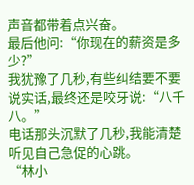声音都带着点兴奋。
最后他问:“你现在的薪资是多少?”
我犹豫了几秒,有些纠结要不要说实话,最终还是咬牙说:“八千八。”
电话那头沉默了几秒,我能清楚听见自己急促的心跳。
“林小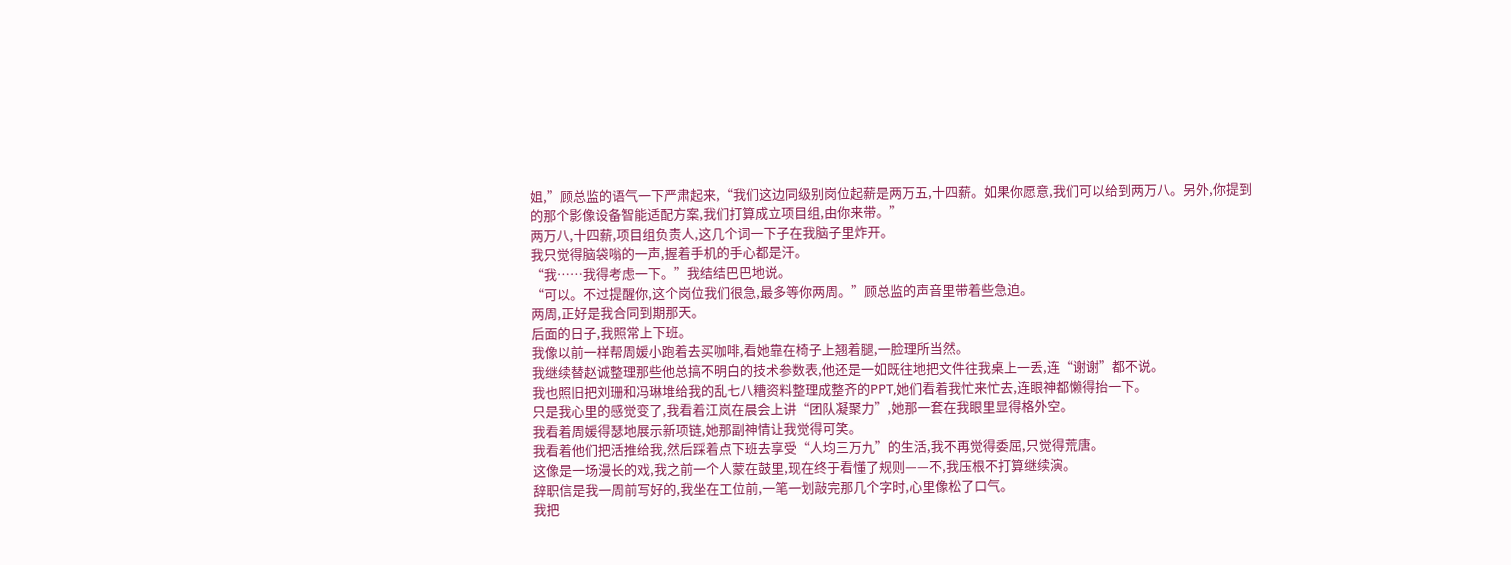姐,”顾总监的语气一下严肃起来,“我们这边同级别岗位起薪是两万五,十四薪。如果你愿意,我们可以给到两万八。另外,你提到的那个影像设备智能适配方案,我们打算成立项目组,由你来带。”
两万八,十四薪,项目组负责人,这几个词一下子在我脑子里炸开。
我只觉得脑袋嗡的一声,握着手机的手心都是汗。
“我……我得考虑一下。”我结结巴巴地说。
“可以。不过提醒你,这个岗位我们很急,最多等你两周。”顾总监的声音里带着些急迫。
两周,正好是我合同到期那天。
后面的日子,我照常上下班。
我像以前一样帮周媛小跑着去买咖啡,看她靠在椅子上翘着腿,一脸理所当然。
我继续替赵诚整理那些他总搞不明白的技术参数表,他还是一如既往地把文件往我桌上一丢,连“谢谢”都不说。
我也照旧把刘珊和冯琳堆给我的乱七八糟资料整理成整齐的PPT,她们看着我忙来忙去,连眼神都懒得抬一下。
只是我心里的感觉变了,我看着江岚在晨会上讲“团队凝聚力”,她那一套在我眼里显得格外空。
我看着周媛得瑟地展示新项链,她那副神情让我觉得可笑。
我看着他们把活推给我,然后踩着点下班去享受“人均三万九”的生活,我不再觉得委屈,只觉得荒唐。
这像是一场漫长的戏,我之前一个人蒙在鼓里,现在终于看懂了规则——不,我压根不打算继续演。
辞职信是我一周前写好的,我坐在工位前,一笔一划敲完那几个字时,心里像松了口气。
我把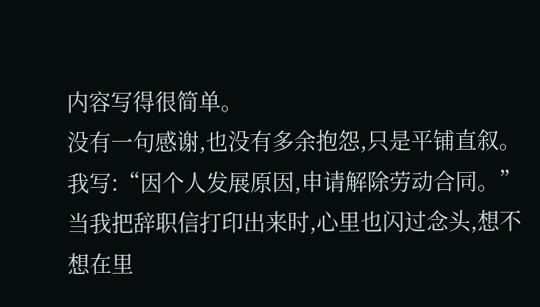内容写得很简单。
没有一句感谢,也没有多余抱怨,只是平铺直叙。
我写:“因个人发展原因,申请解除劳动合同。”
当我把辞职信打印出来时,心里也闪过念头,想不想在里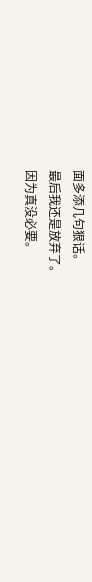面多添几句狠话。
最后我还是放弃了。
因为真没必要。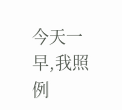今天一早,我照例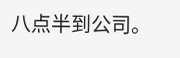八点半到公司。